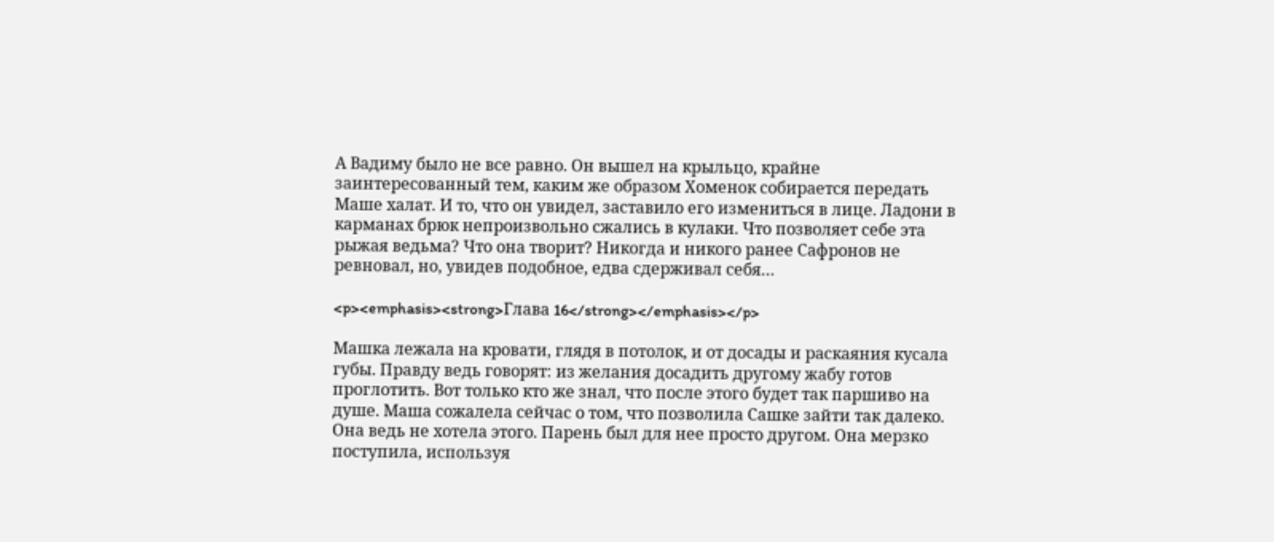А Вадиму было не все равно. Он вышел на крыльцо, крайне заинтересованный тем, каким же образом Хоменок собирается передать Маше халат. И то, что он увидел, заставило его измениться в лице. Ладони в карманах брюк непроизвольно сжались в кулаки. Что позволяет себе эта рыжая ведьма? Что она творит? Никогда и никого ранее Сафронов не ревновал, но, увидев подобное, едва сдерживал себя…

<p><emphasis><strong>Глава 16</strong></emphasis></p>

Машка лежала на кровати, глядя в потолок, и от досады и раскаяния кусала губы. Правду ведь говорят: из желания досадить другому жабу готов проглотить. Вот только кто же знал, что после этого будет так паршиво на душе. Маша сожалела сейчас о том, что позволила Сашке зайти так далеко. Она ведь не хотела этого. Парень был для нее просто другом. Она мерзко поступила, используя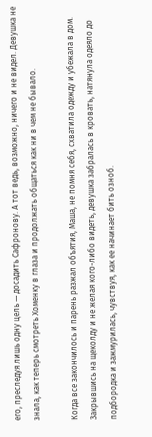его, преследуя лишь одну цель — досадить Сафронову. А тот ведь, возможно, ничего и не видел. Девушка не знала, как теперь смотреть Хоменку в глаза и продолжать общаться как ни в чем не бывало.

Когда все закончилось и парень разжал объятия, Маша, не помня себя, схватила одежду и убежала в дом. Закрывшись на щеколду и не желая кого-либо видеть, девушка забралась в кровать, натянула одеяло до подбородка и зажмурилась, чувствуя, как ее начинает бить озноб.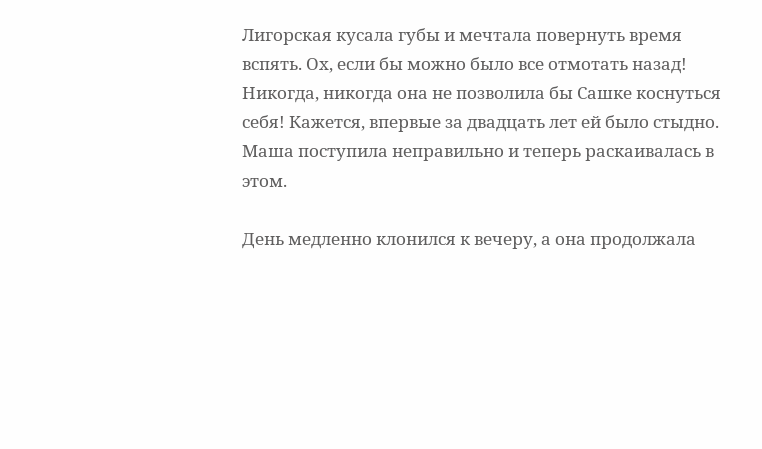Лигорская кусала губы и мечтала повернуть время вспять. Ох, если бы можно было все отмотать назад! Никогда, никогда она не позволила бы Сашке коснуться себя! Кажется, впервые за двадцать лет ей было стыдно. Маша поступила неправильно и теперь раскаивалась в этом.

День медленно клонился к вечеру, а она продолжала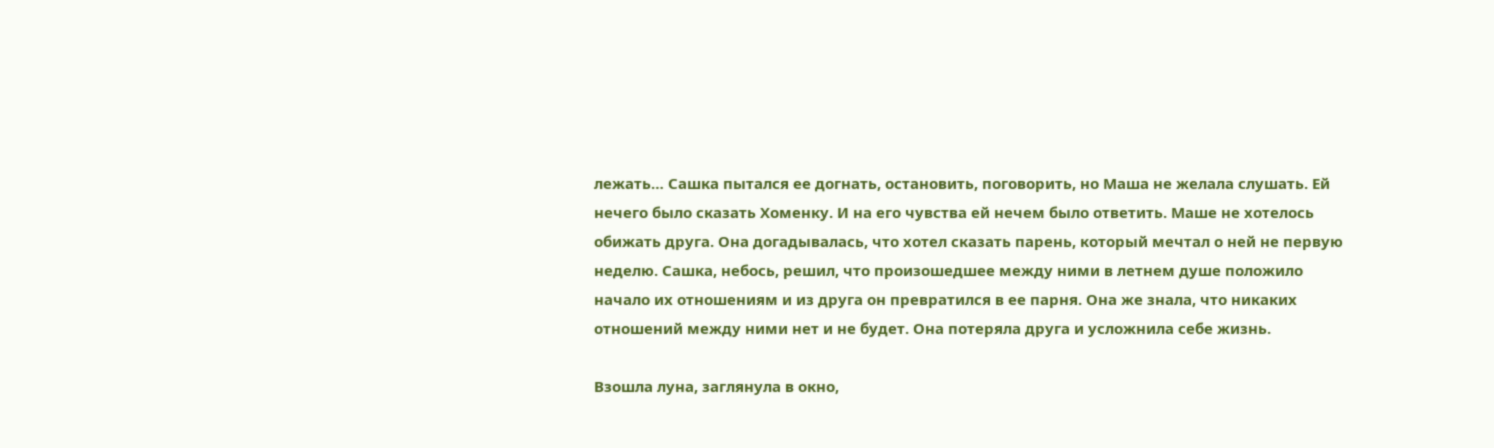лежать… Сашка пытался ее догнать, остановить, поговорить, но Маша не желала слушать. Ей нечего было сказать Хоменку. И на его чувства ей нечем было ответить. Маше не хотелось обижать друга. Она догадывалась, что хотел сказать парень, который мечтал о ней не первую неделю. Сашка, небось, решил, что произошедшее между ними в летнем душе положило начало их отношениям и из друга он превратился в ее парня. Она же знала, что никаких отношений между ними нет и не будет. Она потеряла друга и усложнила себе жизнь.

Взошла луна, заглянула в окно,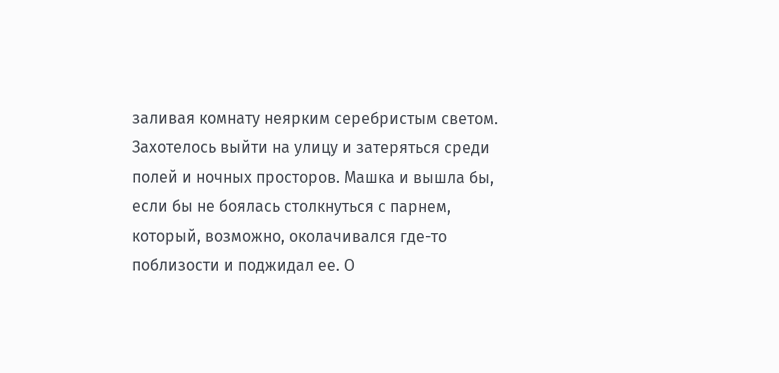заливая комнату неярким серебристым светом. Захотелось выйти на улицу и затеряться среди полей и ночных просторов. Машка и вышла бы, если бы не боялась столкнуться с парнем, который, возможно, околачивался где-то поблизости и поджидал ее. О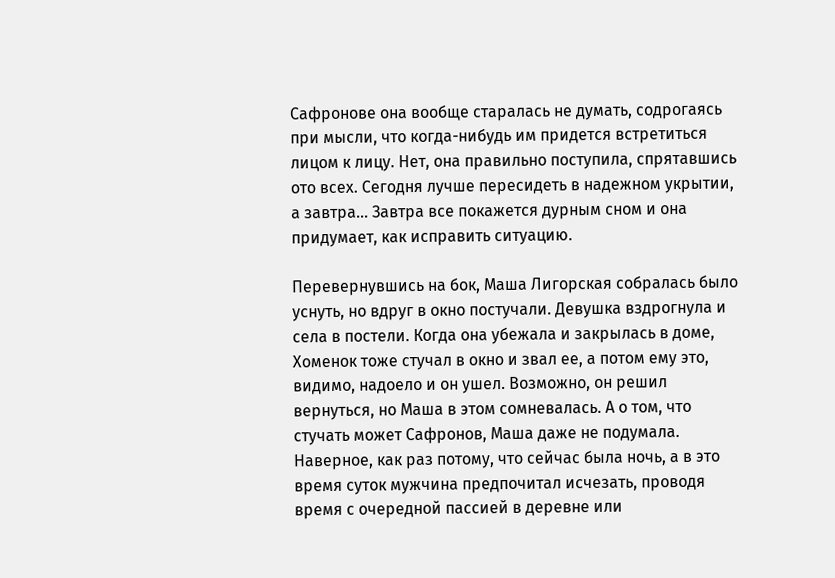Сафронове она вообще старалась не думать, содрогаясь при мысли, что когда-нибудь им придется встретиться лицом к лицу. Нет, она правильно поступила, спрятавшись ото всех. Сегодня лучше пересидеть в надежном укрытии, а завтра… Завтра все покажется дурным сном и она придумает, как исправить ситуацию.

Перевернувшись на бок, Маша Лигорская собралась было уснуть, но вдруг в окно постучали. Девушка вздрогнула и села в постели. Когда она убежала и закрылась в доме, Хоменок тоже стучал в окно и звал ее, а потом ему это, видимо, надоело и он ушел. Возможно, он решил вернуться, но Маша в этом сомневалась. А о том, что стучать может Сафронов, Маша даже не подумала. Наверное, как раз потому, что сейчас была ночь, а в это время суток мужчина предпочитал исчезать, проводя время с очередной пассией в деревне или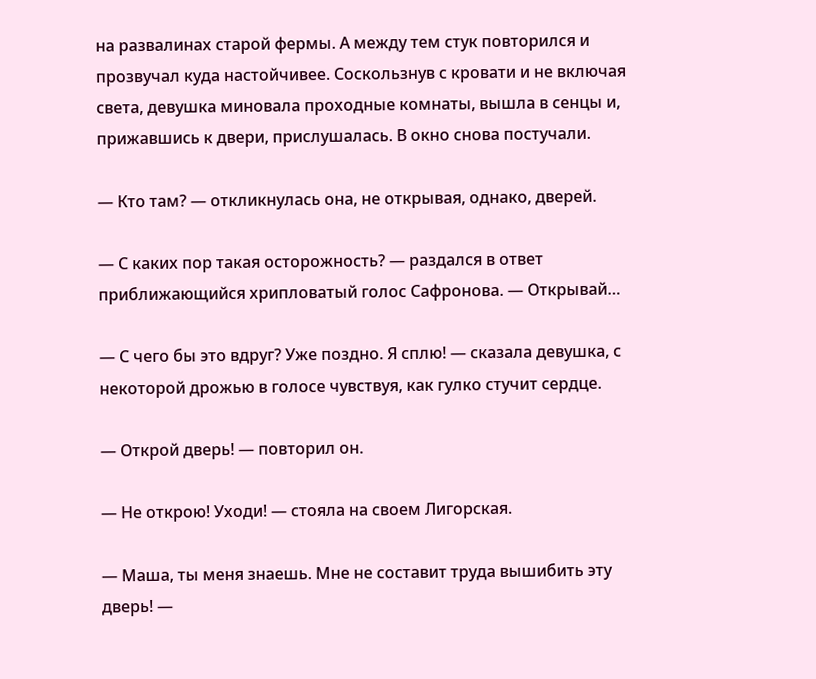на развалинах старой фермы. А между тем стук повторился и прозвучал куда настойчивее. Соскользнув с кровати и не включая света, девушка миновала проходные комнаты, вышла в сенцы и, прижавшись к двери, прислушалась. В окно снова постучали.

— Кто там? — откликнулась она, не открывая, однако, дверей.

— С каких пор такая осторожность? — раздался в ответ приближающийся хрипловатый голос Сафронова. — Открывай…

— С чего бы это вдруг? Уже поздно. Я сплю! — сказала девушка, с некоторой дрожью в голосе чувствуя, как гулко стучит сердце.

— Открой дверь! — повторил он.

— Не открою! Уходи! — стояла на своем Лигорская.

— Маша, ты меня знаешь. Мне не составит труда вышибить эту дверь! —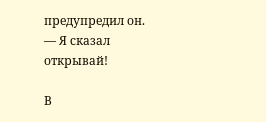предупредил он. — Я сказал открывай!

В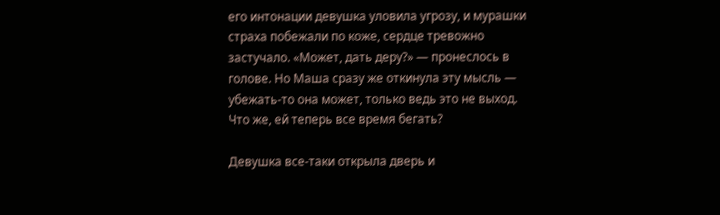его интонации девушка уловила угрозу, и мурашки страха побежали по коже, сердце тревожно застучало. «Может, дать деру?» — пронеслось в голове. Но Маша сразу же откинула эту мысль — убежать-то она может, только ведь это не выход. Что же, ей теперь все время бегать?

Девушка все-таки открыла дверь и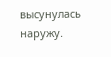высунулась наружу.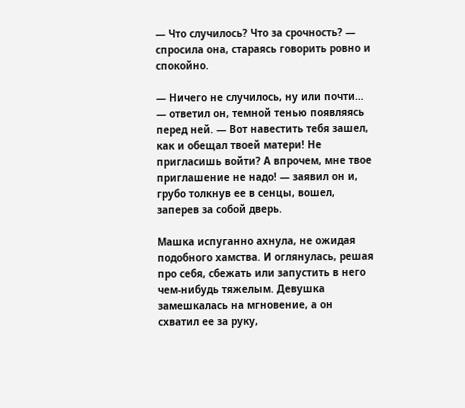— Что случилось? Что за срочность? — спросила она, стараясь говорить ровно и спокойно.

— Ничего не случилось, ну или почти… — ответил он, темной тенью появляясь перед ней. — Вот навестить тебя зашел, как и обещал твоей матери! Не пригласишь войти? А впрочем, мне твое приглашение не надо! — заявил он и, грубо толкнув ее в сенцы, вошел, заперев за собой дверь.

Машка испуганно ахнула, не ожидая подобного хамства. И оглянулась, решая про себя, сбежать или запустить в него чем-нибудь тяжелым. Девушка замешкалась на мгновение, а он схватил ее за руку,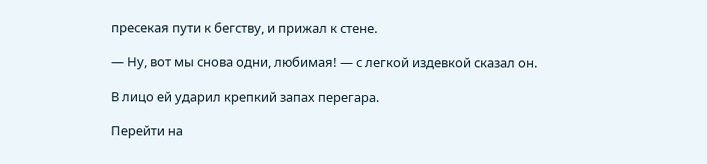пресекая пути к бегству, и прижал к стене.

— Ну, вот мы снова одни, любимая! — с легкой издевкой сказал он.

В лицо ей ударил крепкий запах перегара.

Перейти на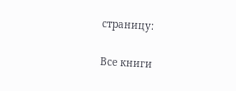страницу:

Все книги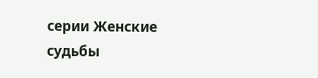серии Женские судьбы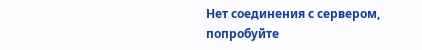Нет соединения с сервером, попробуйте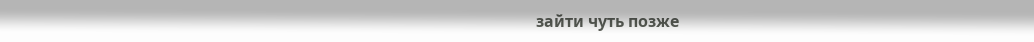зайти чуть позже